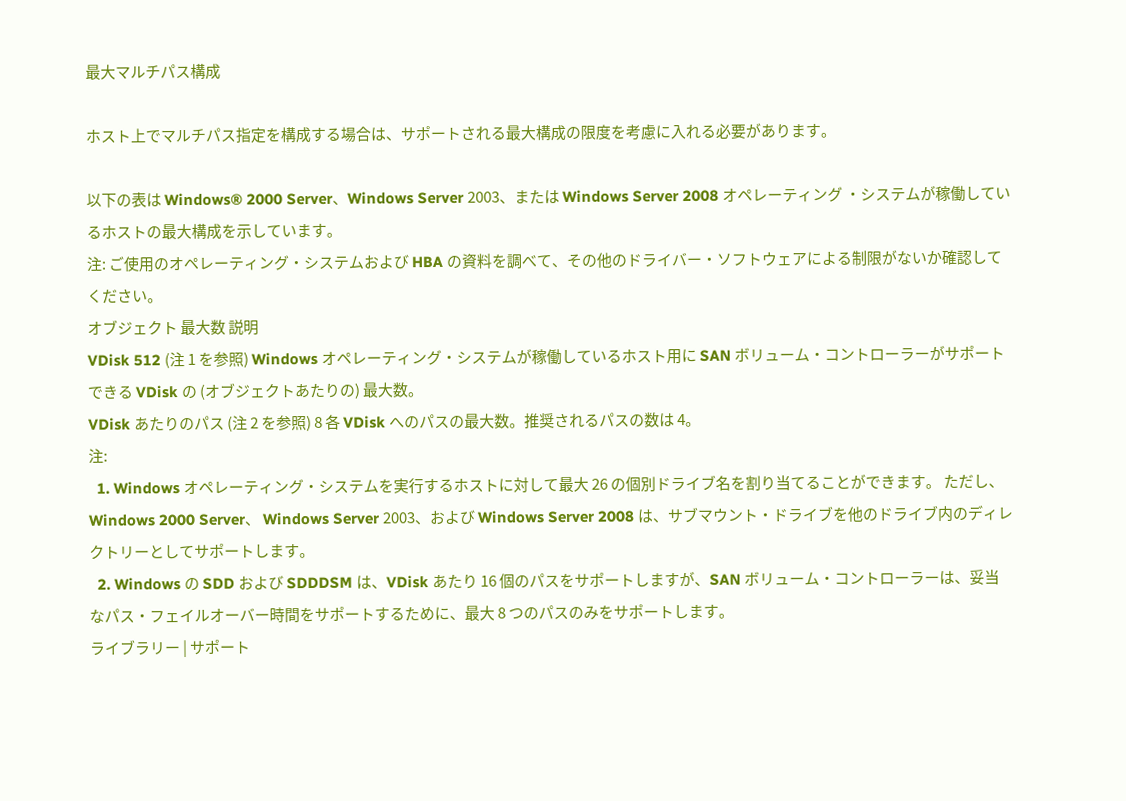最大マルチパス構成

ホスト上でマルチパス指定を構成する場合は、サポートされる最大構成の限度を考慮に入れる必要があります。

以下の表は Windows® 2000 Server、Windows Server 2003、または Windows Server 2008 オペレーティング ・システムが稼働しているホストの最大構成を示しています。
注: ご使用のオペレーティング・システムおよび HBA の資料を調べて、その他のドライバー・ソフトウェアによる制限がないか確認してください。
オブジェクト 最大数 説明
VDisk 512 (注 1 を参照) Windows オペレーティング・システムが稼働しているホスト用に SAN ボリューム・コントローラーがサポートできる VDisk の (オブジェクトあたりの) 最大数。
VDisk あたりのパス (注 2 を参照) 8 各 VDisk へのパスの最大数。推奨されるパスの数は 4。
注:
  1. Windows オペレーティング・システムを実行するホストに対して最大 26 の個別ドライブ名を割り当てることができます。 ただし、Windows 2000 Server、 Windows Server 2003、および Windows Server 2008 は、サブマウント・ドライブを他のドライブ内のディレクトリーとしてサポートします。
  2. Windows の SDD および SDDDSM は、VDisk あたり 16 個のパスをサポートしますが、SAN ボリューム・コントローラーは、妥当なパス・フェイルオーバー時間をサポートするために、最大 8 つのパスのみをサポートします。
ライブラリー | サポート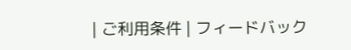| ご利用条件 | フィードバック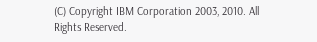(C) Copyright IBM Corporation 2003, 2010. All Rights Reserved.